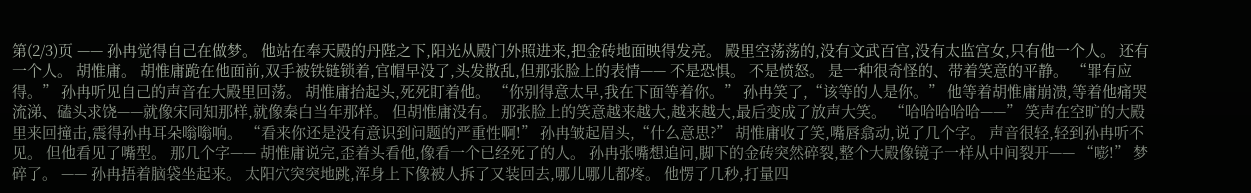第(2/3)页 —— 孙冉觉得自己在做梦。 他站在奉天殿的丹陛之下,阳光从殿门外照进来,把金砖地面映得发亮。 殿里空荡荡的,没有文武百官,没有太监宫女,只有他一个人。 还有一个人。 胡惟庸。 胡惟庸跪在他面前,双手被铁链锁着,官帽早没了,头发散乱,但那张脸上的表情—— 不是恐惧。 不是愤怒。 是一种很奇怪的、带着笑意的平静。 “罪有应得。” 孙冉听见自己的声音在大殿里回荡。 胡惟庸抬起头,死死盯着他。 “你别得意太早,我在下面等着你。” 孙冉笑了,“该等的人是你。” 他等着胡惟庸崩溃,等着他痛哭流涕、磕头求饶——就像宋同知那样,就像秦白当年那样。 但胡惟庸没有。 那张脸上的笑意越来越大,越来越大,最后变成了放声大笑。 “哈哈哈哈哈——” 笑声在空旷的大殿里来回撞击,震得孙冉耳朵嗡嗡响。 “看来你还是没有意识到问题的严重性啊!” 孙冉皱起眉头,“什么意思?” 胡惟庸收了笑,嘴唇翕动,说了几个字。 声音很轻,轻到孙冉听不见。 但他看见了嘴型。 那几个字—— 胡惟庸说完,歪着头看他,像看一个已经死了的人。 孙冉张嘴想追问,脚下的金砖突然碎裂,整个大殿像镜子一样从中间裂开—— “嘭!” 梦碎了。 —— 孙冉捂着脑袋坐起来。 太阳穴突突地跳,浑身上下像被人拆了又装回去,哪儿哪儿都疼。 他愣了几秒,打量四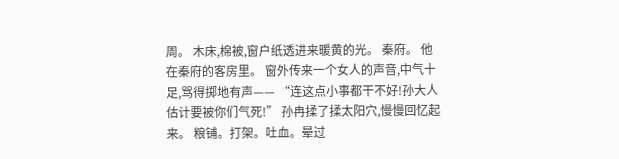周。 木床,棉被,窗户纸透进来暖黄的光。 秦府。 他在秦府的客房里。 窗外传来一个女人的声音,中气十足,骂得掷地有声—— “连这点小事都干不好!孙大人估计要被你们气死!” 孙冉揉了揉太阳穴,慢慢回忆起来。 粮铺。打架。吐血。晕过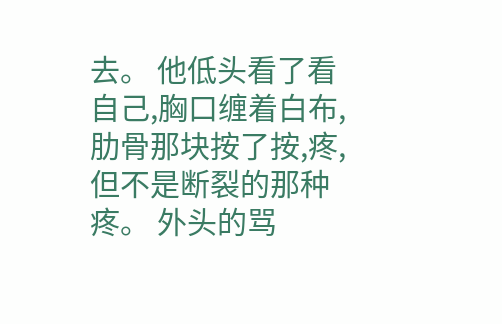去。 他低头看了看自己,胸口缠着白布,肋骨那块按了按,疼,但不是断裂的那种疼。 外头的骂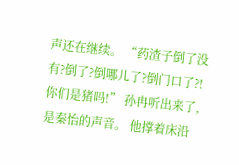声还在继续。 “药渣子倒了没有?倒了?倒哪儿了?倒门口了?!你们是猪吗!” 孙冉听出来了,是秦怡的声音。 他撑着床沿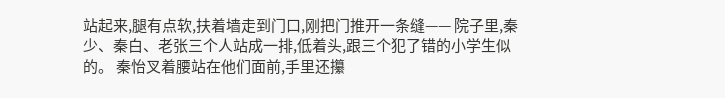站起来,腿有点软,扶着墙走到门口,刚把门推开一条缝—— 院子里,秦少、秦白、老张三个人站成一排,低着头,跟三个犯了错的小学生似的。 秦怡叉着腰站在他们面前,手里还攥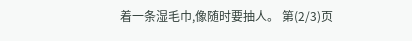着一条湿毛巾,像随时要抽人。 第(2/3)页